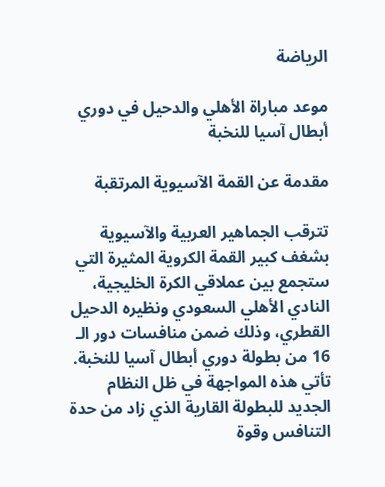الرياضة

موعد مباراة الأهلي والدحيل في دوري أبطال آسيا للنخبة

مقدمة عن القمة الآسيوية المرتقبة

تترقب الجماهير العربية والآسيوية بشغف كبير القمة الكروية المثيرة التي ستجمع بين عملاقي الكرة الخليجية، النادي الأهلي السعودي ونظيره الدحيل القطري، وذلك ضمن منافسات دور الـ 16 من بطولة دوري أبطال آسيا للنخبة. تأتي هذه المواجهة في ظل النظام الجديد للبطولة القارية الذي زاد من حدة التنافس وقوة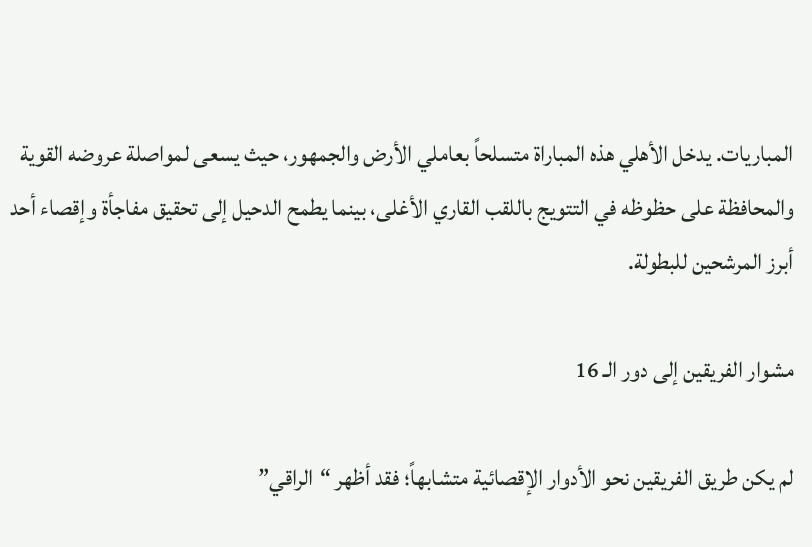المباريات. يدخل الأهلي هذه المباراة متسلحاً بعاملي الأرض والجمهور، حيث يسعى لمواصلة عروضه القوية والمحافظة على حظوظه في التتويج باللقب القاري الأغلى، بينما يطمح الدحيل إلى تحقيق مفاجأة وإقصاء أحد أبرز المرشحين للبطولة.

مشوار الفريقين إلى دور الـ 16

لم يكن طريق الفريقين نحو الأدوار الإقصائية متشابهاً؛ فقد أظهر “الراقي”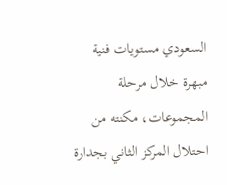السعودي مستويات فنية مبهرة خلال مرحلة المجموعات، مكنته من احتلال المركز الثاني بجدارة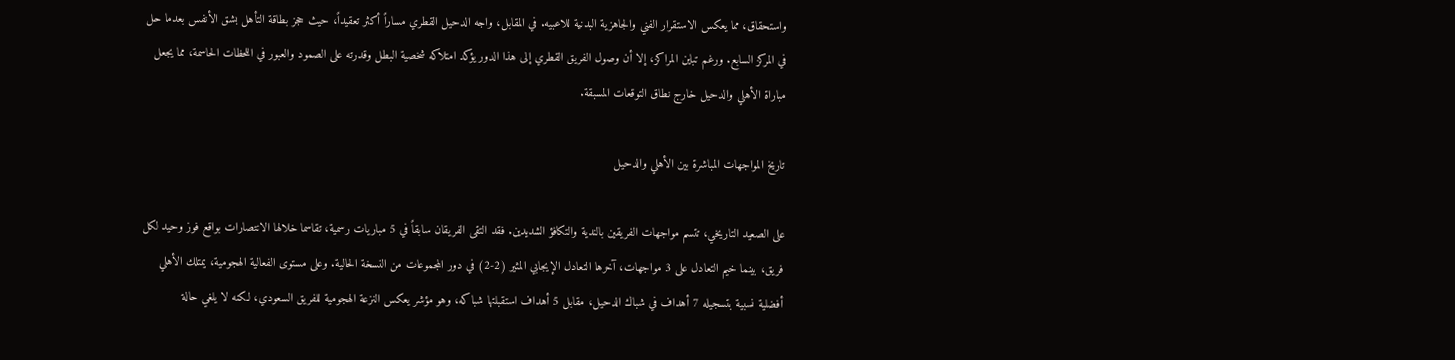واستحقاق، مما يعكس الاستقرار الفني والجاهزية البدنية للاعبيه. في المقابل، واجه الدحيل القطري مساراً أكثر تعقيداً، حيث حجز بطاقة التأهل بشق الأنفس بعدما حل في المركز السابع. ورغم تباين المراكز، إلا أن وصول الفريق القطري إلى هذا الدور يؤكد امتلاكه شخصية البطل وقدرته على الصمود والعبور في اللحظات الحاسمة، مما يجعل مباراة الأهلي والدحيل خارج نطاق التوقعات المسبقة.

تاريخ المواجهات المباشرة بين الأهلي والدحيل

على الصعيد التاريخي، تتسم مواجهات الفريقين بالندية والتكافؤ الشديدين. فقد التقى الفريقان سابقاً في 5 مباريات رسمية، تقاسما خلالها الانتصارات بواقع فوز وحيد لكل فريق، بينما خيم التعادل على 3 مواجهات، آخرها التعادل الإيجابي المثير (2-2) في دور المجموعات من النسخة الحالية. وعلى مستوى الفعالية الهجومية، يمتلك الأهلي أفضلية نسبية بتسجيله 7 أهداف في شباك الدحيل، مقابل 5 أهداف استقبلتها شباكه، وهو مؤشر يعكس النزعة الهجومية للفريق السعودي، لكنه لا يلغي حالة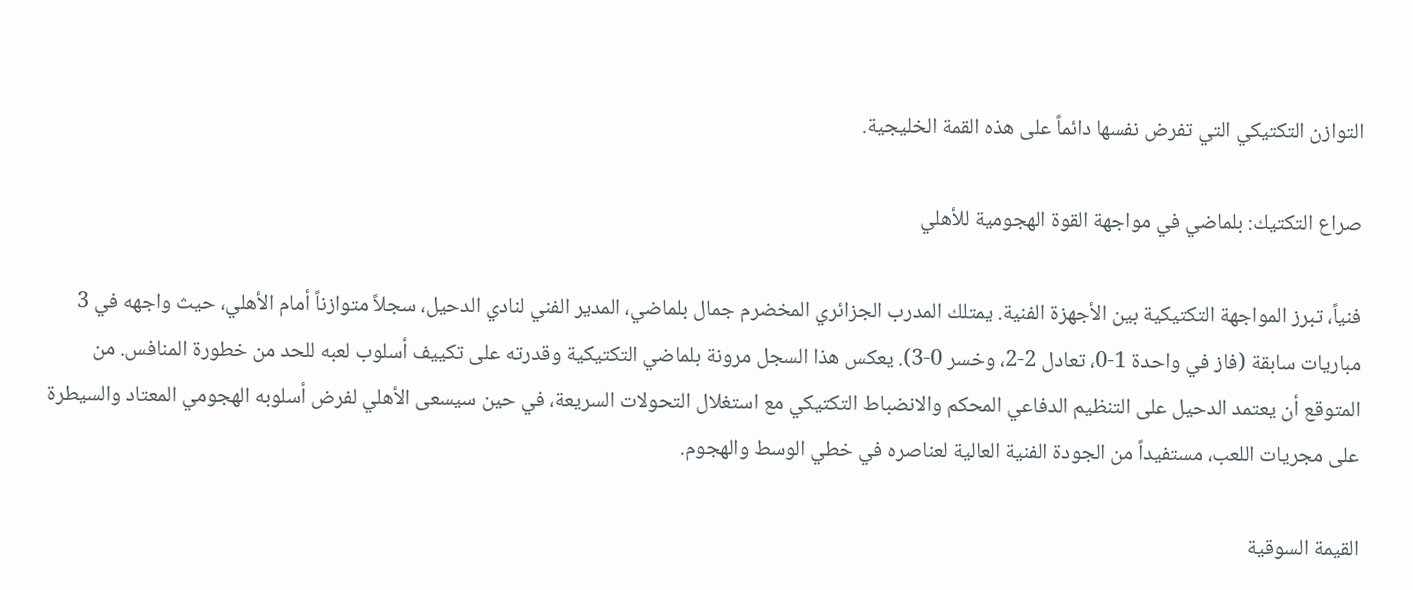التوازن التكتيكي التي تفرض نفسها دائماً على هذه القمة الخليجية.

صراع التكتيك: بلماضي في مواجهة القوة الهجومية للأهلي

فنياً، تبرز المواجهة التكتيكية بين الأجهزة الفنية. يمتلك المدرب الجزائري المخضرم جمال بلماضي، المدير الفني لنادي الدحيل، سجلاً متوازناً أمام الأهلي، حيث واجهه في 3 مباريات سابقة (فاز في واحدة 1-0، تعادل 2-2، وخسر 0-3). يعكس هذا السجل مرونة بلماضي التكتيكية وقدرته على تكييف أسلوب لعبه للحد من خطورة المنافس. من المتوقع أن يعتمد الدحيل على التنظيم الدفاعي المحكم والانضباط التكتيكي مع استغلال التحولات السريعة، في حين سيسعى الأهلي لفرض أسلوبه الهجومي المعتاد والسيطرة على مجريات اللعب، مستفيداً من الجودة الفنية العالية لعناصره في خطي الوسط والهجوم.

القيمة السوقية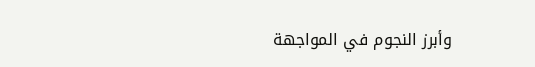وأبرز النجوم في المواجهة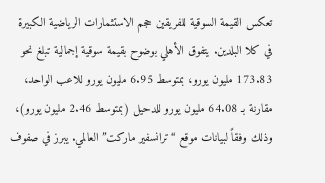تعكس القيمة السوقية للفريقين حجم الاستثمارات الرياضية الكبيرة في كلا البلدين. يتفوق الأهلي بوضوح بقيمة سوقية إجمالية تبلغ نحو 173.83 مليون يورو، بمتوسط 6.95 مليون يورو للاعب الواحد، مقارنة بـ 64.08 مليون يورو للدحيل (بمتوسط 2.46 مليون يورو)، وذلك وفقاً لبيانات موقع “ترانسفير ماركت” العالمي. يبرز في صفوف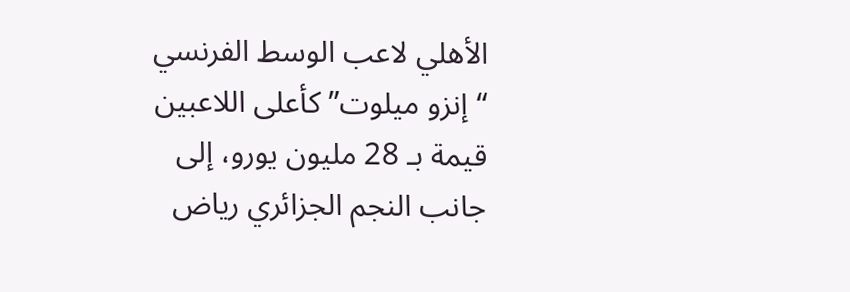الأهلي لاعب الوسط الفرنسي “إنزو ميلوت” كأعلى اللاعبين قيمة بـ 28 مليون يورو، إلى جانب النجم الجزائري رياض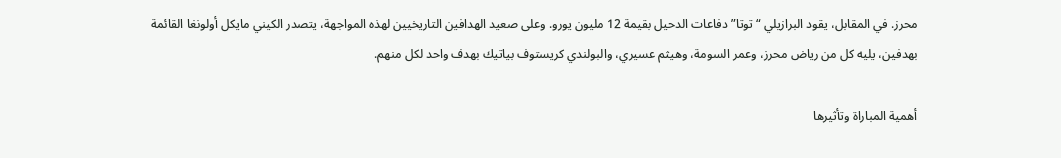محرز. في المقابل، يقود البرازيلي “توتا” دفاعات الدحيل بقيمة 12 مليون يورو. وعلى صعيد الهدافين التاريخيين لهذه المواجهة، يتصدر الكيني مايكل أولونغا القائمة بهدفين، يليه كل من رياض محرز، وعمر السومة، وهيثم عسيري، والبولندي كريستوف بياتيك بهدف واحد لكل منهم.

أهمية المباراة وتأثيرها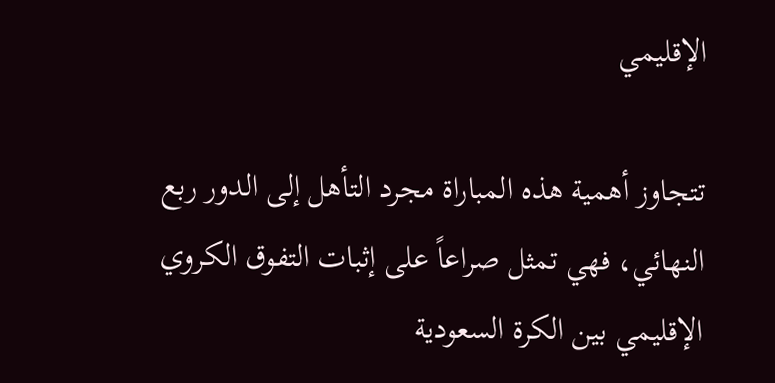الإقليمي

تتجاوز أهمية هذه المباراة مجرد التأهل إلى الدور ربع النهائي، فهي تمثل صراعاً على إثبات التفوق الكروي الإقليمي بين الكرة السعودية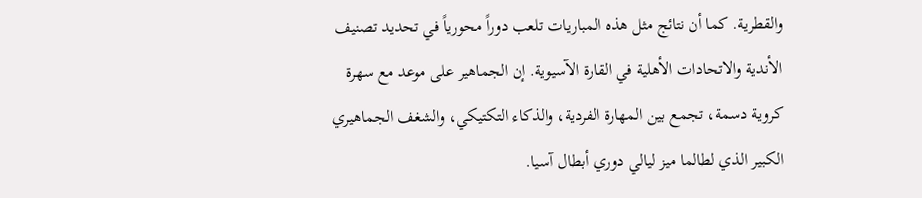والقطرية. كما أن نتائج مثل هذه المباريات تلعب دوراً محورياً في تحديد تصنيف الأندية والاتحادات الأهلية في القارة الآسيوية. إن الجماهير على موعد مع سهرة كروية دسمة، تجمع بين المهارة الفردية، والذكاء التكتيكي، والشغف الجماهيري الكبير الذي لطالما ميز ليالي دوري أبطال آسيا.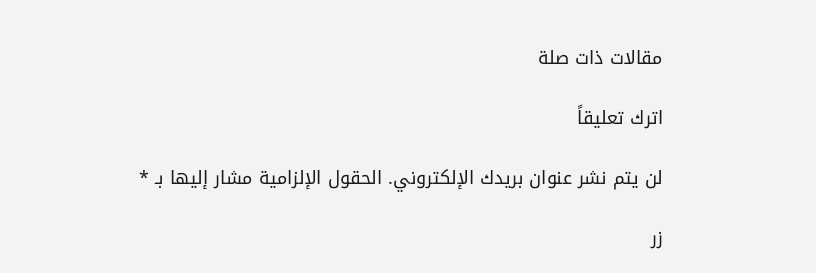مقالات ذات صلة

اترك تعليقاً

لن يتم نشر عنوان بريدك الإلكتروني. الحقول الإلزامية مشار إليها بـ *

زر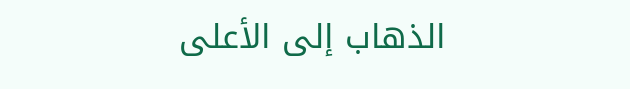الذهاب إلى الأعلى